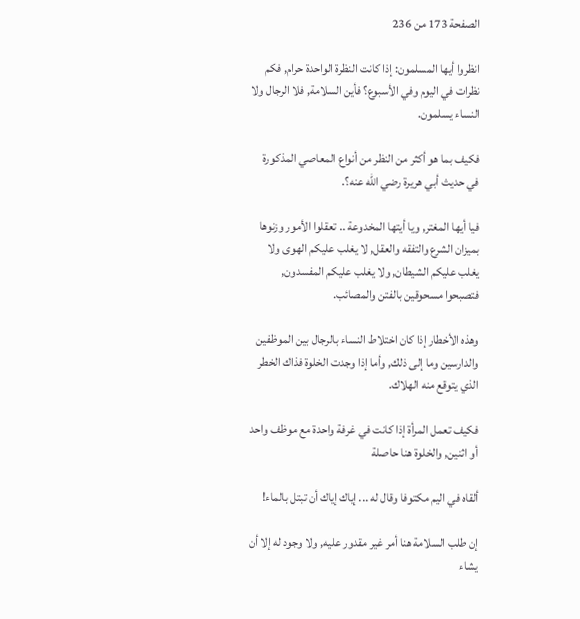الصفحة 173 من 236

انظروا أيها المسلمون: إذا كانت النظرة الواحدة حرام, فكم نظرات في اليوم وفي الأسبوع؟ فأين السلامة, فلا الرجال ولا النساء يسلمون.

فكيف بما هو أكثر من النظر من أنواع المعاصي المذكورة في حديث أبي هريرة رضي الله عنه؟.

فيا أيها المغتر, ويا أيتها المخدوعة .. تعقلوا الأمور وزنوها بميزان الشرع والتفقه والعقل, لا يغلب عليكم الهوى ولا يغلب عليكم الشيطان, ولا يغلب عليكم المفسدون, فتصبحوا مسحوقين بالفتن والمصائب.

وهذه الأخطار إذا كان اختلاط النساء بالرجال بين الموظفين والدارسين وما إلى ذلك, وأما إذا وجدت الخلوة فذاك الخطر الذي يتوقع منه الهلاك.

فكيف تعمل المرأة إذا كانت في غرفة واحدة مع موظف واحد أو اثنين, والخلوة هنا حاصلة

ألقاه في اليم مكتوفا وقال له ... إياك إياك أن تبتل بالماء!

إن طلب السلامة هنا أمر غير مقدور عليه, ولا وجود له إلا أن يشاء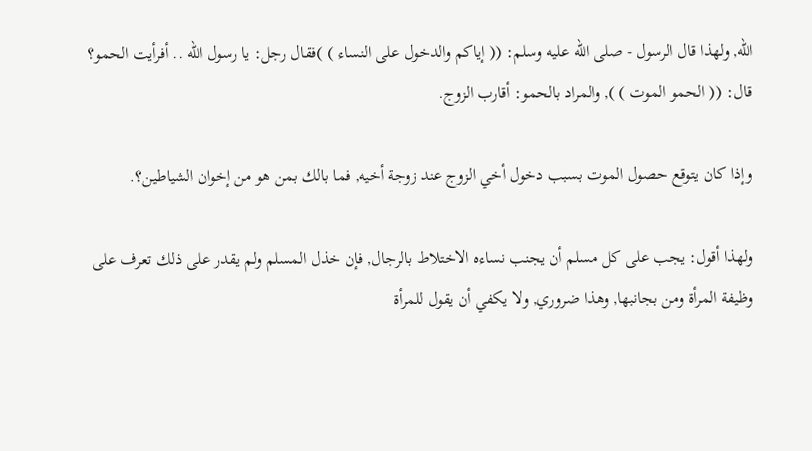الله, ولهذا قال الرسول - صلى الله عليه وسلم: (( إياكم والدخول على النساء ) )فقال رجل: يا رسول الله .. أفرأيت الحمو؟ قال: (( الحمو الموت ) ), والمراد بالحمو: أقارب الزوج.

وإذا كان يتوقع حصول الموت بسبب دخول أخي الزوج عند زوجة أخيه, فما بالك بمن هو من إخوان الشياطين؟.

ولهذا أقول: يجب على كل مسلم أن يجنب نساءه الاختلاط بالرجال, فإن خذل المسلم ولم يقدر على ذلك تعرف على وظيفة المرأة ومن بجانبها, وهذا ضروري, ولا يكفي أن يقول للمرأة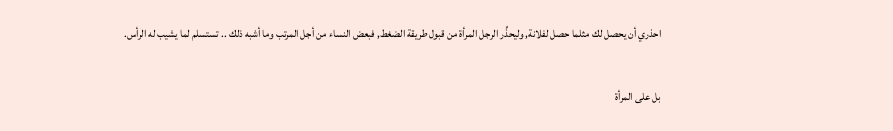احذري أن يحصل لك مثلما حصل لفلانة, وليحذِّر الرجل المرأة من قبول طريقة الضغط, فبعض النساء من أجل المرتب وما أشبه ذلك .. تستسلم لما يشيب له الرأس.

بل على المرأة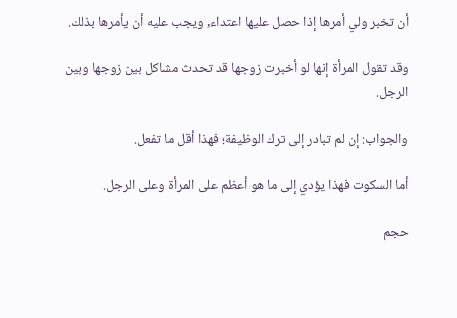أن تخبر ولي أمرها إذا حصل عليها اعتداء, ويجب عليه أن يأمرها بذلك.

وقد تقول المرأة إنها لو أخبرت زوجها قد تحدث مشاكل بين زوجها وبين الرجل.

والجواب: إن لم تبادر إلى ترك الوظيفة؛ فهذا أقل ما تفعل.

أما السكوت فهذا يؤدي إلى ما هو أعظم على المرأة وعلى الرجل.

حجم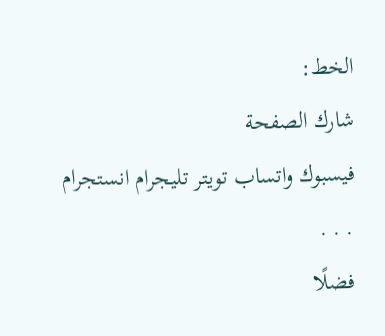الخط:
شارك الصفحة
فيسبوك واتساب تويتر تليجرام انستجرام
. . .
فضلًا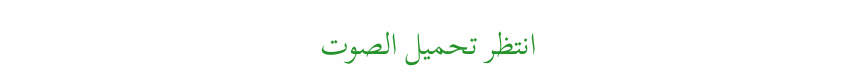انتظر تحميل الصوت